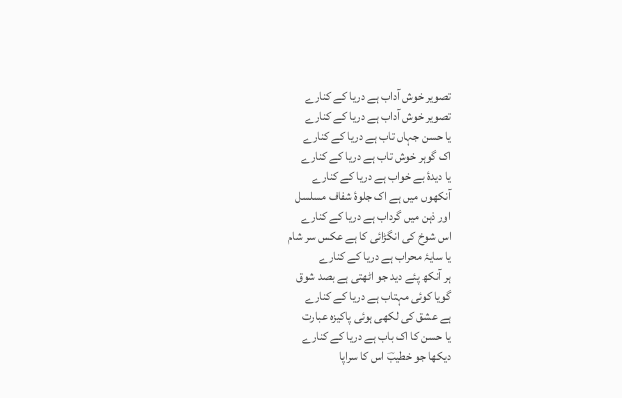تصویر خوش آداب ہے دریا کے کنارے
تصویر خوش آداب ہے دریا کے کنارے
یا حسن جہاں تاب ہے دریا کے کنارے
اک گوہر خوش تاب ہے دریا کے کنارے
یا دیدۂ بے خواب ہے دریا کے کنارے
آنکھوں میں ہے اک جلوۂ شفاف مسلسل
اور ذہن میں گرداب ہے دریا کے کنارے
اس شوخ کی انگڑائی کا ہے عکس سر شام
یا سایۂ محراب ہے دریا کے کنارے
ہر آنکھ پئے دید جو اٹھتی ہے بصد شوق
گویا کوئی مہتاب ہے دریا کے کنارے
ہے عشق کی لکھی ہوئی پاکیزہ عبارت
یا حسن کا اک باب ہے دریا کے کنارے
دیکھا جو خطیبؔ اس کا سراپا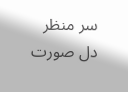سر منظر
دل صورت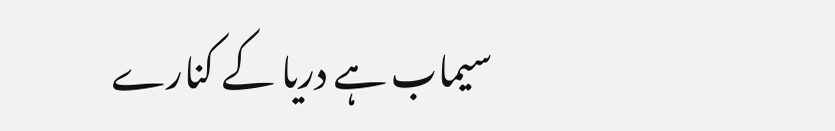سیماب ہے دریا کے کنارے